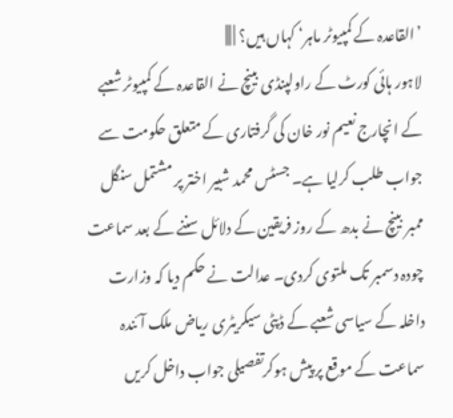’القاعدہ کے کمپیوٹر ماہر‘ کہاں ہیں؟ | |||
لاہور ہائی کورٹ کے راولپنڈی بینچ نے القاعدہ کے کمپیوٹر شعبے کے انچارج نعیم نور خان کی گرفتاری کے متعلق حکومت سے جواب طلب کرلیا ہے۔ جسٹس محمد شبیر اختر پر مشتمل سنگل ممبر بینچ نے بدھ کے روز فریقین کے دلائل سننے کے بعد سماعت چودہ دسمبر تک ملتوی کردی۔ عدالت نے حکم دیا کہ وزارت داخلہ کے سیاسی شعبے کے ڈپٹی سیکریٹری ریاض ملک آئندہ سماعت کے موقع پر پیش ہوکرتفصیلی جواب داخل کریں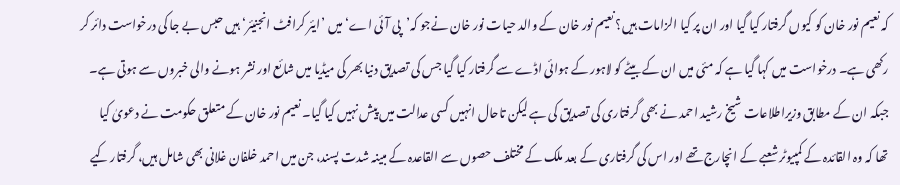کہ نعیم نور خان کو کیوں گرفتار کیا گیا اور ان پر کیا الزامات ہیں؟ نعیم نور خان کے والد حیات نور خان نےجو کہ’پی آئی اے‘ میں ’ایئر کرافٹ انجنیئر‘ ہیں حبس بے جا کی درخواست دائر کر رکھی ہے۔ درخواست میں کہا گیا ہے کہ مئی میں ان کے بیٹے کو لاہور کے ہوائی اڈے سے گرفتار کیا گیا جس کی تصدیق دنیا بھر کی میڈیا میں شائع اور نشر ہونے والی خبروں سے ہوتی ہے۔ جبکہ ان کے مطابق وزیراطلاعات شیخ رشید احمد نے بھی گرفتاری کی تصدیق کی ہے لیکن تاحال انہیں کسی عدالت میں پیش نہیں کیا گیا۔ نعیم نور خان کے متعلق حکومت نے دعویٰ کیا تھا کہ وہ القائدہ کے کمپیوٹر شعبے کے انچارج تھے اور اس کی گرفتاری کے بعد ملک کے مختلف حصوں سے القاعدہ کے مبینہ شدت پسند، جن میں احمد خلفان غلانی بھی شامل ہیں، گرفتار کیے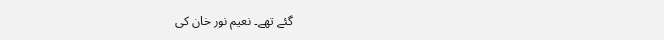گئے تھے۔ نعیم نور خان کی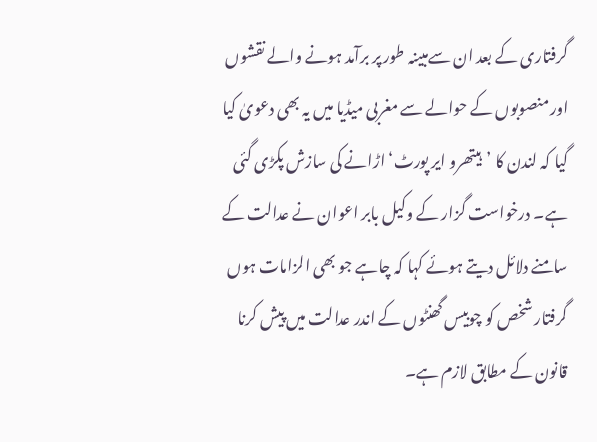گرفتاری کے بعد ان سےمبینہ طور پر برآمد ہونے والے نقشوں اور منصوبوں کے حوالے سے مغربی میڈیا میں یہ بھی دعویٰ کیا گیا کہ لندن کا ’ہیتھرو ایر پورٹ‘ اڑانے کی سازش پکڑی گئی ہے۔ درخواست گزار کے وکیل بابر اعوان نے عدالت کے سامنے دلائل دیتے ہوئے کہا کہ چاہے جو بھی الزامات ہوں گرفتار شخص کو چوبیس گھنٹوں کے اندر عدالت میں پیش کرنا قانون کے مطابق لازم ہے۔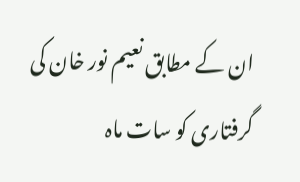ان کے مطابق نعیم نور خان کی گرفتاری کو سات ماہ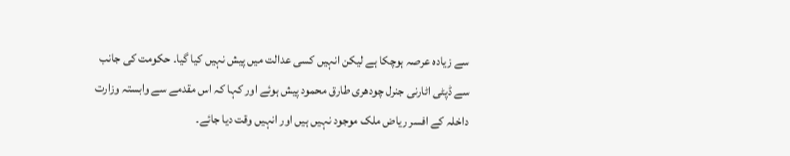سے زیادہ عرصہ ہوچکا ہے لیکن انہیں کسی عدالت میں پیش نہیں کیا گیا۔ حکومت کی جانب سے ڈپٹی اٹارنی جنرل چودھری طارق محمود پیش ہوئے اور کہا کہ اس مقدمے سے وابستہ وزارت داخلہ کے افسر ریاض ملک موجود نہیں ہیں اور انہیں وقت دیا جائے۔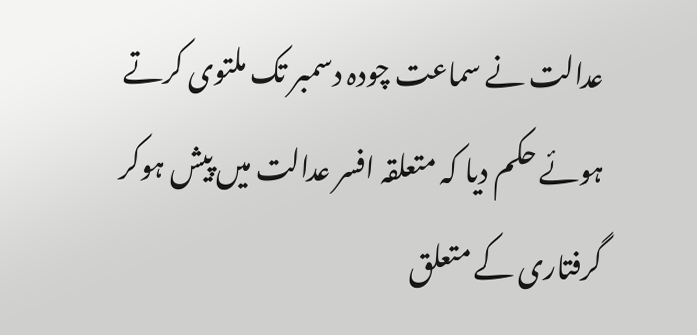عدالت نے سماعت چودہ دسمبر تک ملتوی کرتے ہوئے حکم دیا کہ متعلقہ افسر عدالت میں پیش ہوکر گرفتاری کے متعلق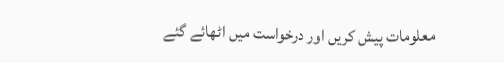معلومات پیش کریں اور درخواست میں اٹھائے گئے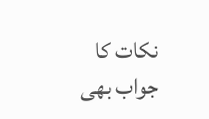نکات کا جواب بھی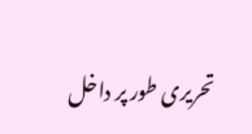تحریری طور پر داخل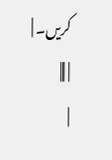کریں۔ |
| |||
|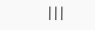|||